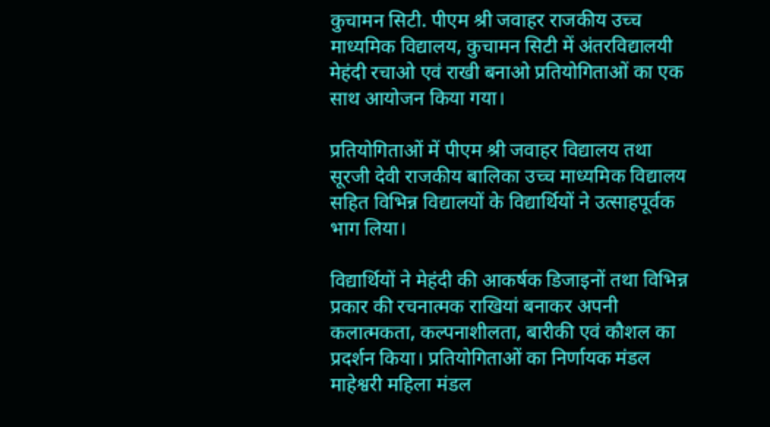कुचामन सिटी. पीएम श्री जवाहर राजकीय उच्च माध्यमिक विद्यालय, कुचामन सिटी में अंतरविद्यालयी मेहंदी रचाओ एवं राखी बनाओ प्रतियोगिताओं का एक साथ आयोजन किया गया।

प्रतियोगिताओं में पीएम श्री जवाहर विद्यालय तथा सूरजी देवी राजकीय बालिका उच्च माध्यमिक विद्यालय सहित विभिन्न विद्यालयों के विद्यार्थियों ने उत्साहपूर्वक भाग लिया।

विद्यार्थियों ने मेहंदी की आकर्षक डिजाइनों तथा विभिन्न प्रकार की रचनात्मक राखियां बनाकर अपनी कलात्मकता, कल्पनाशीलता, बारीकी एवं कौशल का प्रदर्शन किया। प्रतियोगिताओं का निर्णायक मंडल माहेश्वरी महिला मंडल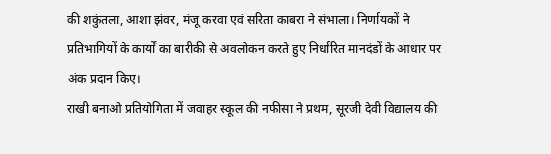की शकुंतला, आशा झंवर, मंजू करवा एवं सरिता काबरा ने संभाला। निर्णायकों ने प्रतिभागियों के कार्यों का बारीकी से अवलोकन करते हुए निर्धारित मानदंडों के आधार पर अंक प्रदान किए।
राखी बनाओ प्रतियोगिता में जवाहर स्कूल की नफीसा ने प्रथम, सूरजी देवी विद्यालय की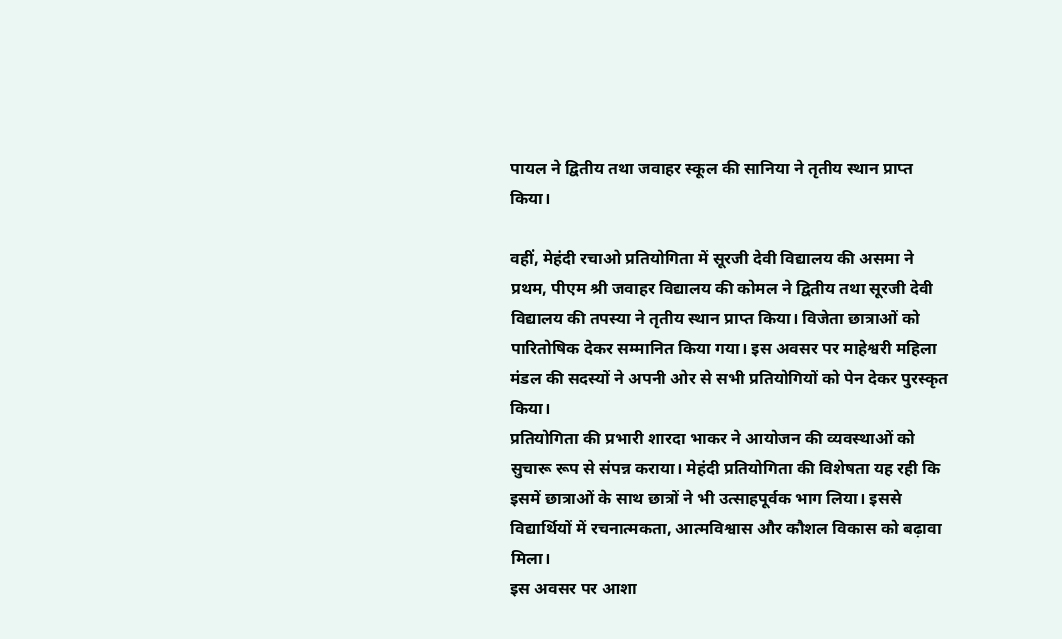पायल ने द्वितीय तथा जवाहर स्कूल की सानिया ने तृतीय स्थान प्राप्त किया।

वहीं, मेहंदी रचाओ प्रतियोगिता में सूरजी देवी विद्यालय की असमा ने प्रथम, पीएम श्री जवाहर विद्यालय की कोमल ने द्वितीय तथा सूरजी देवी विद्यालय की तपस्या ने तृतीय स्थान प्राप्त किया। विजेता छात्राओं को पारितोषिक देकर सम्मानित किया गया। इस अवसर पर माहेश्वरी महिला मंडल की सदस्यों ने अपनी ओर से सभी प्रतियोगियों को पेन देकर पुरस्कृत किया।
प्रतियोगिता की प्रभारी शारदा भाकर ने आयोजन की व्यवस्थाओं को सुचारू रूप से संपन्न कराया। मेहंदी प्रतियोगिता की विशेषता यह रही कि इसमें छात्राओं के साथ छात्रों ने भी उत्साहपूर्वक भाग लिया। इससे विद्यार्थियों में रचनात्मकता, आत्मविश्वास और कौशल विकास को बढ़ावा मिला।
इस अवसर पर आशा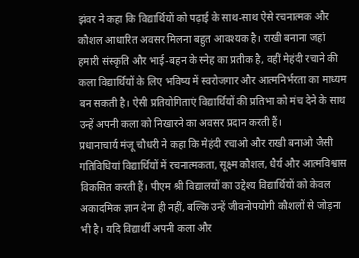झंवर ने कहा कि विद्यार्थियों को पढ़ाई के साथ-साथ ऐसे रचनात्मक और कौशल आधारित अवसर मिलना बहुत आवश्यक है। राखी बनाना जहां हमारी संस्कृति और भाई-बहन के स्नेह का प्रतीक है, वहीं मेहंदी रचाने की कला विद्यार्थियों के लिए भविष्य में स्वरोजगार और आत्मनिर्भरता का माध्यम बन सकती है। ऐसी प्रतियोगिताएं विद्यार्थियों की प्रतिभा को मंच देने के साथ उन्हें अपनी कला को निखारने का अवसर प्रदान करती हैं।
प्रधानाचार्य मंजू चौधरी ने कहा कि मेहंदी रचाओ और राखी बनाओ जैसी गतिविधियां विद्यार्थियों में रचनात्मकता, सूक्ष्म कौशल, धैर्य और आत्मविश्वास विकसित करती हैं। पीएम श्री विद्यालयों का उद्देश्य विद्यार्थियों को केवल अकादमिक ज्ञान देना ही नहीं, बल्कि उन्हें जीवनोपयोगी कौशलों से जोड़ना भी है। यदि विद्यार्थी अपनी कला और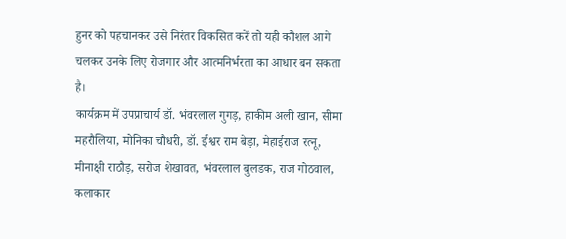हुनर को पहचानकर उसे निरंतर विकसित करें तो यही कौशल आगे चलकर उनके लिए रोजगार और आत्मनिर्भरता का आधार बन सकता है।
कार्यक्रम में उपप्राचार्य डॉ. भंवरलाल गुगड़, हाकीम अली खान, सीमा महरौलिया, मोनिका चौधरी, डॉ. ईश्वर राम बेड़ा, मेहाईराज रत्नू, मीनाक्षी राठौड़, सरोज शेखावत, भंवरलाल बुलडक, राज गोठवाल, कलाकार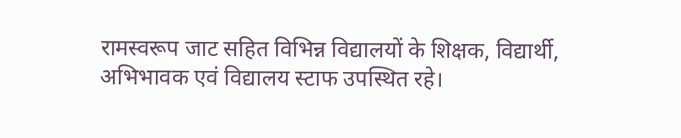रामस्वरूप जाट सहित विभिन्न विद्यालयों के शिक्षक, विद्यार्थी, अभिभावक एवं विद्यालय स्टाफ उपस्थित रहे।